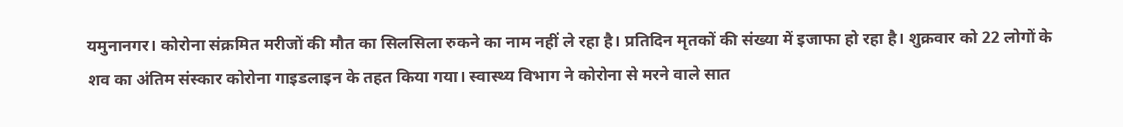यमुनानगर। कोरोना संक्रमित मरीजों की मौत का सिलसिला रुकने का नाम नहीं ले रहा है। प्रतिदिन मृतकों की संख्या में इजाफा हो रहा है। शुक्रवार को 22 लोगों के शव का अंतिम संस्कार कोरोना गाइडलाइन के तहत किया गया। स्वास्थ्य विभाग ने कोरोना से मरने वाले सात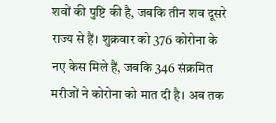शवों की पुष्टि की है, जबकि तीन शव दूसरे राज्य से हैं। शुक्रवार को 376 कोरोना के नए केस मिले हैं, जबकि 346 संक्रमित मरीजों ने कोरोना को मात दी है। अब तक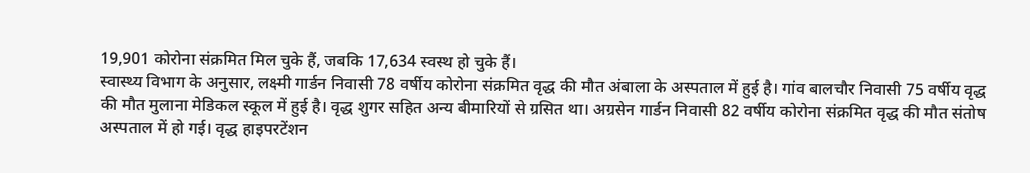19,901 कोरोना संक्रमित मिल चुके हैं, जबकि 17,634 स्वस्थ हो चुके हैं।
स्वास्थ्य विभाग के अनुसार, लक्ष्मी गार्डन निवासी 78 वर्षीय कोरोना संक्रमित वृद्ध की मौत अंबाला के अस्पताल में हुई है। गांव बालचौर निवासी 75 वर्षीय वृद्ध की मौत मुलाना मेडिकल स्कूल में हुई है। वृद्ध शुगर सहित अन्य बीमारियों से ग्रसित था। अग्रसेन गार्डन निवासी 82 वर्षीय कोरोना संक्रमित वृद्ध की मौत संतोष अस्पताल में हो गई। वृद्ध हाइपरटेंशन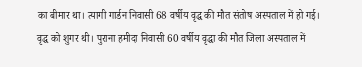का बीमार था। त्यागी गार्डन निवासी 68 वर्षीय वृद्ध की मौत संतोष अस्पताल में हो गई। वृद्ध को शुगर थी। पुराना हमीदा निवासी 60 वर्षीय वृद्धा की मौत जिला अस्पताल में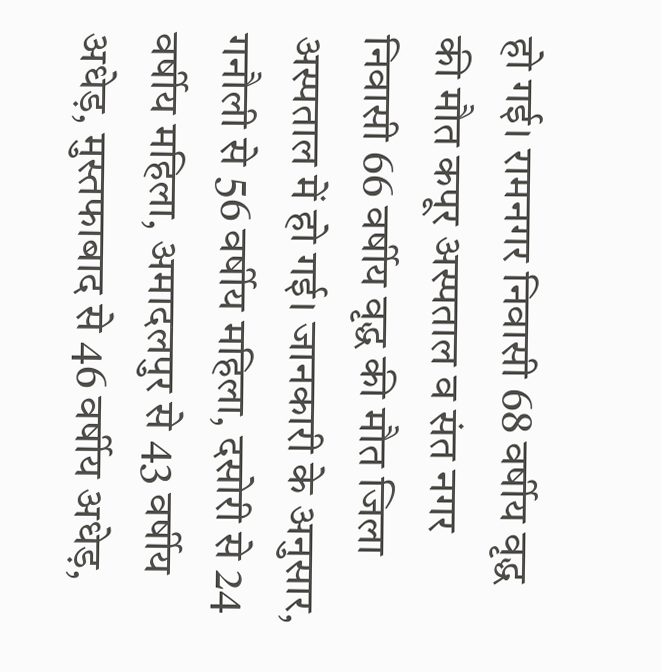हो गई। रामनगर निवासी 68 वर्षीय वृद्ध की मौत कपूर अस्पताल व संत नगर निवासी 66 वर्षीय वृद्ध की मौत जिला अस्पताल में हो गई। जानकारी के अनुसार, गनौली से 56 वर्षीय महिला, दसोरी से 24 वर्षीय महिला, अमादलपुर से 43 वर्षीय अधेड़, मुस्तफाबाद से 46 वर्षीय अधेड़,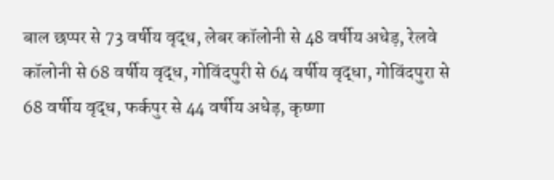बाल छप्पर से 73 वर्षीय वृद्ध, लेबर कॉलोनी से 48 वर्षीय अधेड़, रेलवे कॉलोनी से 68 वर्षीय वृद्ध, गोविंदपुरी से 64 वर्षीय वृद्धा, गोविंदपुरा से 68 वर्षीय वृद्ध, फर्कपुर से 44 वर्षीय अधेड़, कृष्णा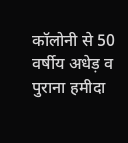कॉलोनी से 50 वर्षीय अधेड़ व पुराना हमीदा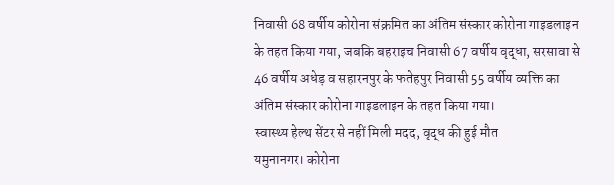निवासी 68 वर्षीय कोरोना संक्रमित का अंतिम संस्कार कोरोना गाइडलाइन के तहत किया गया, जबकि बहराइच निवासी 67 वर्षीय वृद्धा, सरसावा से 46 वर्षीय अधेड़ व सहारनपुर के फतेहपुर निवासी 55 वर्षीय व्यक्ति का अंतिम संस्कार कोरोना गाइडलाइन के तहत किया गया।
स्वास्थ्य हेल्थ सेंटर से नहीं मिली मदद, वृद्ध की हुई मौत
यमुनानगर। कोरोना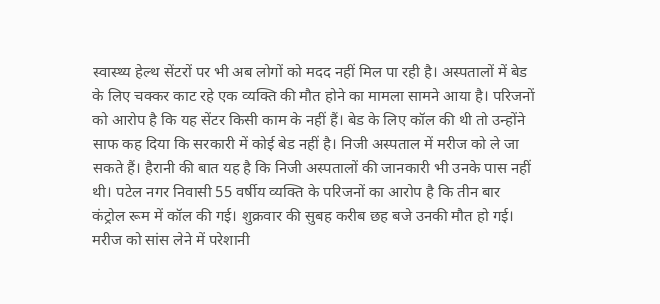स्वास्थ्य हेल्थ सेंटरों पर भी अब लोगों को मदद नहीं मिल पा रही है। अस्पतालों में बेड के लिए चक्कर काट रहे एक व्यक्ति की मौत होने का मामला सामने आया है। परिजनों को आरोप है कि यह सेंटर किसी काम के नहीं हैं। बेड के लिए कॉल की थी तो उन्होंने साफ कह दिया कि सरकारी में कोई बेड नहीं है। निजी अस्पताल में मरीज को ले जा सकते हैं। हैरानी की बात यह है कि निजी अस्पतालों की जानकारी भी उनके पास नहीं थी। पटेल नगर निवासी 55 वर्षीय व्यक्ति के परिजनों का आरोप है कि तीन बार कंट्रोल रूम में कॉल की गई। शुक्रवार की सुबह करीब छह बजे उनकी मौत हो गई। मरीज को सांस लेने में परेशानी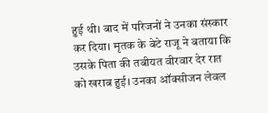हुई थी। बाद में परिजनों ने उनका संस्कार कर दिया। मृतक के बेटे राजू ने बताया कि उसके पिता की तबीयत वीरवार देर रात को खराब हुई। उनका ऑक्सीजन लेवल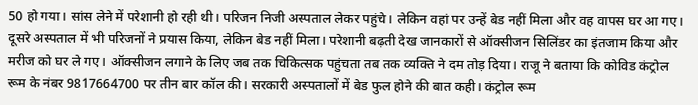50 हो गया। सांस लेने में परेशानी हो रही थी। परिजन निजी अस्पताल लेकर पहुंचे। लेकिन वहां पर उन्हें बेड नहीं मिला और वह वापस घर आ गए। दूसरे अस्पताल में भी परिजनों ने प्रयास किया, लेकिन बेड नहीं मिला। परेशानी बढ़ती देख जानकारों से ऑक्सीजन सिलिंडर का इंतजाम किया और मरीज को घर ले गए। ऑक्सीजन लगाने के लिए जब तक चिकित्सक पहुंचता तब तक व्यक्ति ने दम तोड़ दिया। राजू ने बताया कि कोविड कंट्रोल रूम के नंबर 9817664700 पर तीन बार कॉल की। सरकारी अस्पतालों में बेड फुल होने की बात कही। कंट्रोल रूम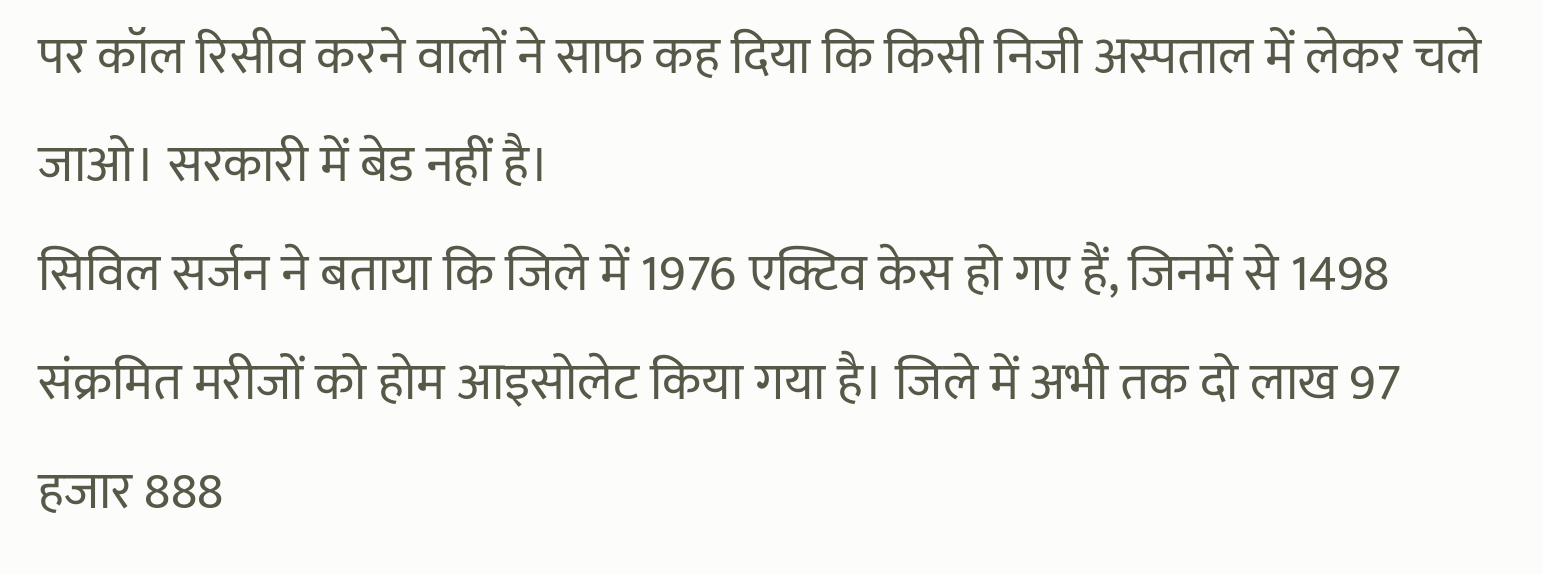पर कॉल रिसीव करने वालों ने साफ कह दिया कि किसी निजी अस्पताल में लेकर चले जाओ। सरकारी में बेड नहीं है।
सिविल सर्जन ने बताया कि जिले में 1976 एक्टिव केस हो गए हैं, जिनमें से 1498 संक्रमित मरीजों को होम आइसोलेट किया गया है। जिले में अभी तक दो लाख 97 हजार 888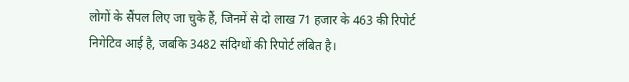लोगों के सैंपल लिए जा चुके हैं, जिनमें से दो लाख 71 हजार के 463 की रिपोर्ट निगेटिव आई है, जबकि 3482 संदिग्धों की रिपोर्ट लंबित है।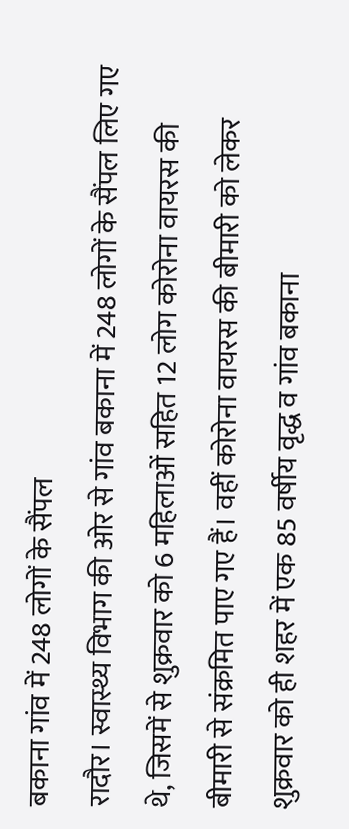बकाना गांव में 248 लोगों के सैंपल
रादौर। स्वास्थ्य विभाग की ओर से गांव बकाना में 248 लोगों के सैंपल लिए गए थे, जिसमें से शुक्रवार को 6 महिलाओं सहित 12 लोग कोरोना वायरस की बीमारी से संक्रमित पाए गए हैं। वहीं कोरोना वायरस की बीमारी को लेकर शुक्रवार को ही शहर में एक 85 वर्षीय वृद्ध व गांव बकाना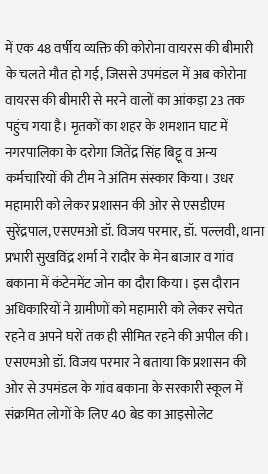में एक 48 वर्षीय व्यक्ति की कोरोना वायरस की बीमारी के चलते मौत हो गई, जिससे उपमंडल में अब कोरोना वायरस की बीमारी से मरने वालों का आंकड़ा 23 तक पहुंच गया है। मृतकों का शहर के शमशान घाट में नगरपालिका के दरोगा जितेंद्र सिंह बिट्टू व अन्य कर्मचारियों की टीम ने अंतिम संस्कार किया। उधर महामारी को लेकर प्रशासन की ओर से एसडीएम सुरेंद्रपाल, एसएमओ डॉ. विजय परमार, डॉ. पल्लवी, थाना प्रभारी सुखविंद्र शर्मा ने रादौर के मेन बाजार व गांव बकाना में कंटेनमेंट जोन का दौरा किया। इस दौरान अधिकारियों ने ग्रामीणों को महामारी को लेकर सचेत रहने व अपने घरों तक ही सीमित रहने की अपील की। एसएमओ डॉ. विजय परमार ने बताया कि प्रशासन की ओर से उपमंडल के गांव बकाना के सरकारी स्कूल में संक्रमित लोगों के लिए 40 बेड का आइसोलेट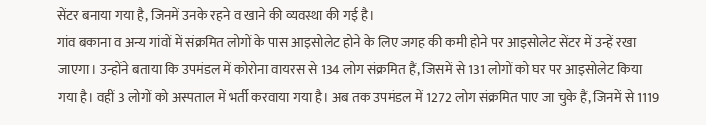सेंटर बनाया गया है, जिनमें उनके रहने व खाने की व्यवस्था की गई है।
गांव बकाना व अन्य गांवों में संक्रमित लोगों के पास आइसोलेट होने के लिए जगह की कमी होने पर आइसोलेट सेंटर में उन्हें रखा जाएगा। उन्होंने बताया कि उपमंडल में कोरोना वायरस से 134 लोग संक्रमित हैं, जिसमें से 131 लोगों को घर पर आइसोलेट किया गया है। वहीं 3 लोगों को अस्पताल में भर्ती करवाया गया है। अब तक उपमंडल में 1272 लोग संक्रमित पाए जा चुके हैं, जिनमें से 1119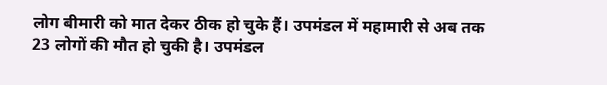लोग बीमारी को मात देकर ठीक हो चुके हैं। उपमंडल में महामारी से अब तक 23 लोगों की मौत हो चुकी है। उपमंडल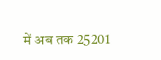में अब तक 25201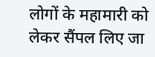लोगों के महामारी को लेकर सैंपल लिए जा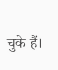चुके हैं।